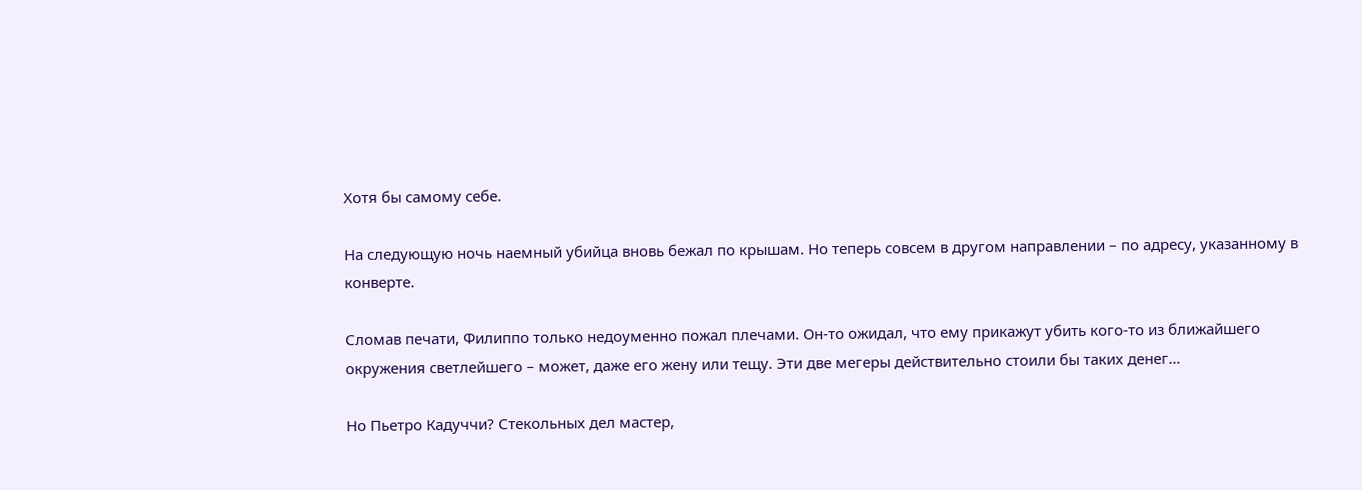Хотя бы самому себе.

На следующую ночь наемный убийца вновь бежал по крышам. Но теперь совсем в другом направлении – по адресу, указанному в конверте.

Сломав печати, Филиппо только недоуменно пожал плечами. Он-то ожидал, что ему прикажут убить кого-то из ближайшего окружения светлейшего – может, даже его жену или тещу. Эти две мегеры действительно стоили бы таких денег…

Но Пьетро Кадуччи? Стекольных дел мастер,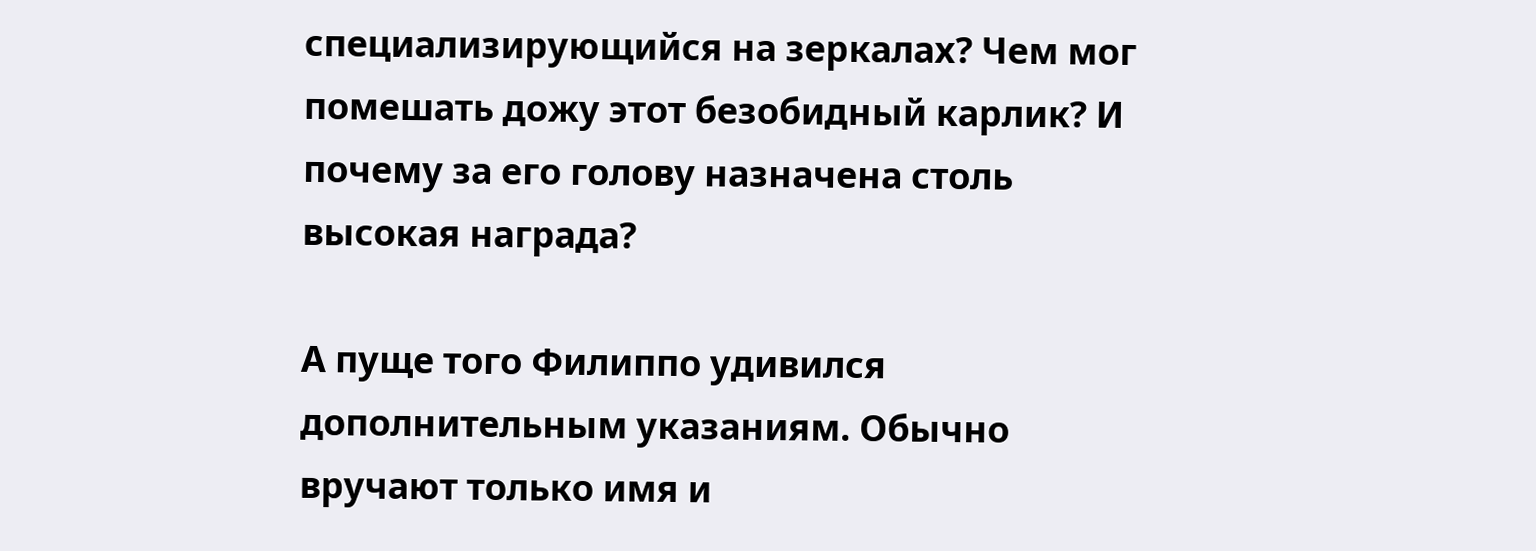специализирующийся на зеркалах? Чем мог помешать дожу этот безобидный карлик? И почему за его голову назначена столь высокая награда?

А пуще того Филиппо удивился дополнительным указаниям. Обычно вручают только имя и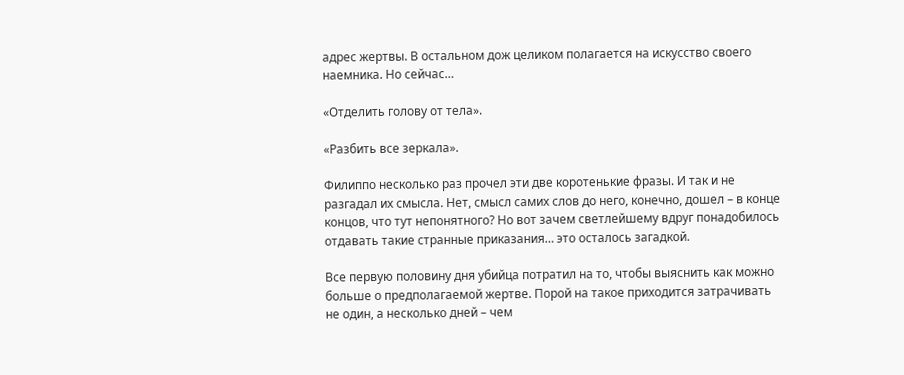адрес жертвы. В остальном дож целиком полагается на искусство своего наемника. Но сейчас…

«Отделить голову от тела».

«Разбить все зеркала».

Филиппо несколько раз прочел эти две коротенькие фразы. И так и не разгадал их смысла. Нет, смысл самих слов до него, конечно, дошел – в конце концов, что тут непонятного? Но вот зачем светлейшему вдруг понадобилось отдавать такие странные приказания… это осталось загадкой.

Все первую половину дня убийца потратил на то, чтобы выяснить как можно больше о предполагаемой жертве. Порой на такое приходится затрачивать не один, а несколько дней – чем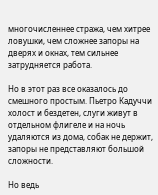многочисленнее стража, чем хитрее ловушки, чем сложнее запоры на дверях и окнах, тем сильнее затрудняется работа.

Но в этот раз все оказалось до смешного простым. Пьетро Кадуччи холост и бездетен, слуги живут в отдельном флигеле и на ночь удаляются из дома, собак не держит, запоры не представляют большой сложности.

Но ведь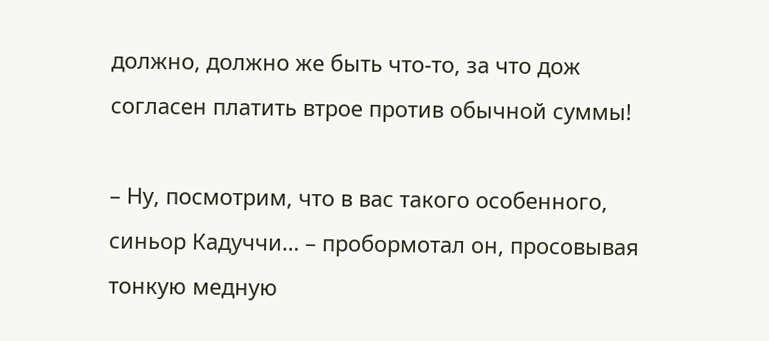должно, должно же быть что-то, за что дож согласен платить втрое против обычной суммы!

– Ну, посмотрим, что в вас такого особенного, синьор Кадуччи… – пробормотал он, просовывая тонкую медную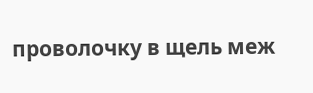проволочку в щель меж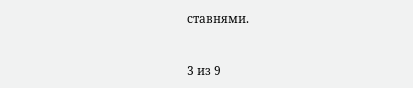ставнями.



3 из 9